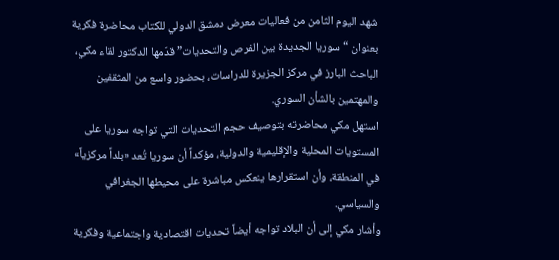شهد اليوم الثامن من فعاليات معرض دمشق الدولي للكتاب محاضرة فكرية بعنوان “سوريا الجديدة بين الفرص والتحديات” قدّمها الدكتور لقاء مكي، الباحث البارز في مركز الجزيرة للدراسات، بحضور واسع من المثقفين والمهتمين بالشأن السوري.
استهل مكي محاضرته بتوصيف حجم التحديات التي تواجه سوريا على المستويات المحلية والإقليمية والدولية، مؤكداً أن سوريا تُعد «بلداً مركزياً» في المنطقة، وأن استقرارها ينعكس مباشرة على محيطها الجغرافي والسياسي.
وأشار مكي إلى أن البلاد تواجه أيضاً تحديات اقتصادية واجتماعية وفكرية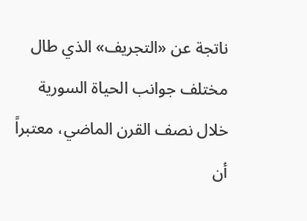ناتجة عن «التجريف» الذي طال مختلف جوانب الحياة السورية خلال نصف القرن الماضي، معتبراً أن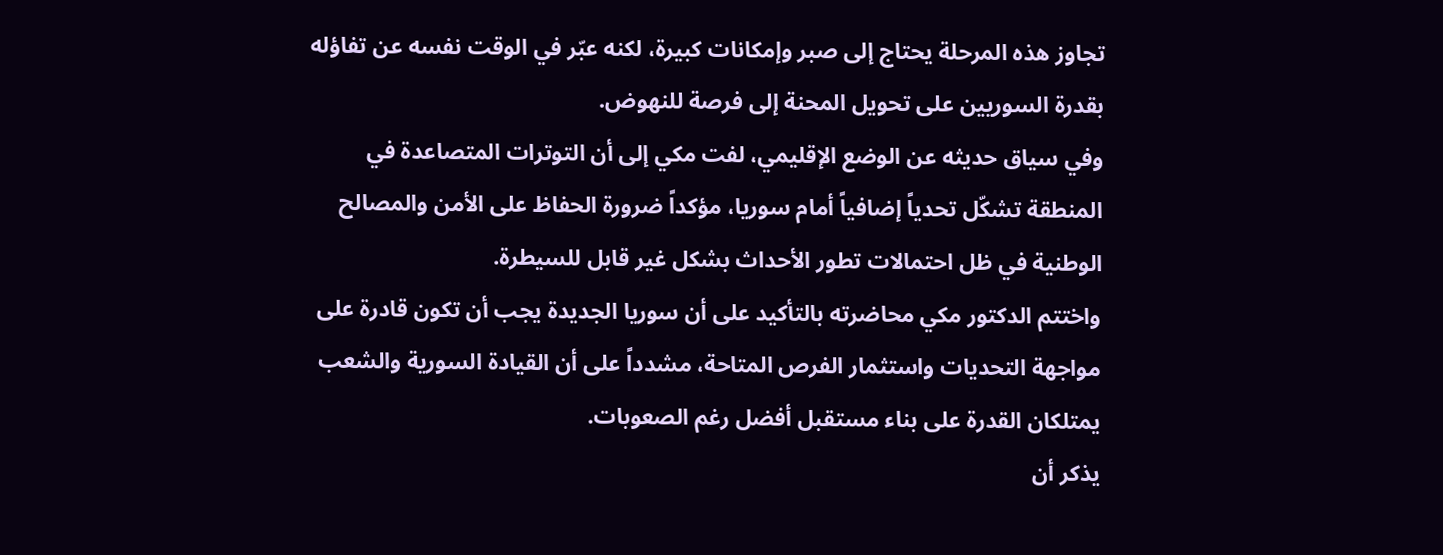تجاوز هذه المرحلة يحتاج إلى صبر وإمكانات كبيرة، لكنه عبّر في الوقت نفسه عن تفاؤله بقدرة السوريين على تحويل المحنة إلى فرصة للنهوض.
وفي سياق حديثه عن الوضع الإقليمي، لفت مكي إلى أن التوترات المتصاعدة في المنطقة تشكّل تحدياً إضافياً أمام سوريا، مؤكداً ضرورة الحفاظ على الأمن والمصالح الوطنية في ظل احتمالات تطور الأحداث بشكل غير قابل للسيطرة.
واختتم الدكتور مكي محاضرته بالتأكيد على أن سوريا الجديدة يجب أن تكون قادرة على مواجهة التحديات واستثمار الفرص المتاحة، مشدداً على أن القيادة السورية والشعب يمتلكان القدرة على بناء مستقبل أفضل رغم الصعوبات.
يذكر أن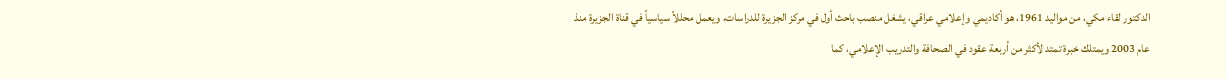الدكتور لقاء مكي، من مواليد 1961، هو أكاديمي وإعلامي عراقي، يشغل منصب باحث أول في مركز الجزيرة للدراسات، ويعمل محللاً سياسياً في قناة الجزيرة منذ عام 2003 ويمتلك خبرة تمتد لأكثر من أربعة عقود في الصحافة والتدريب الإعلامي، كما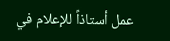عمل أستاذاً للإعلام في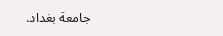جامعة بغداد.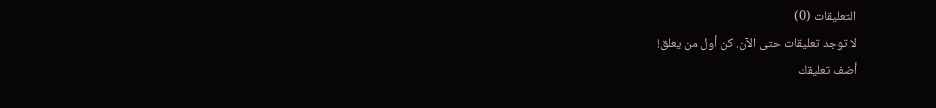التعليقات (0)
لا توجد تعليقات حتى الآن. كن أول من يعلق!
أضف تعليقك